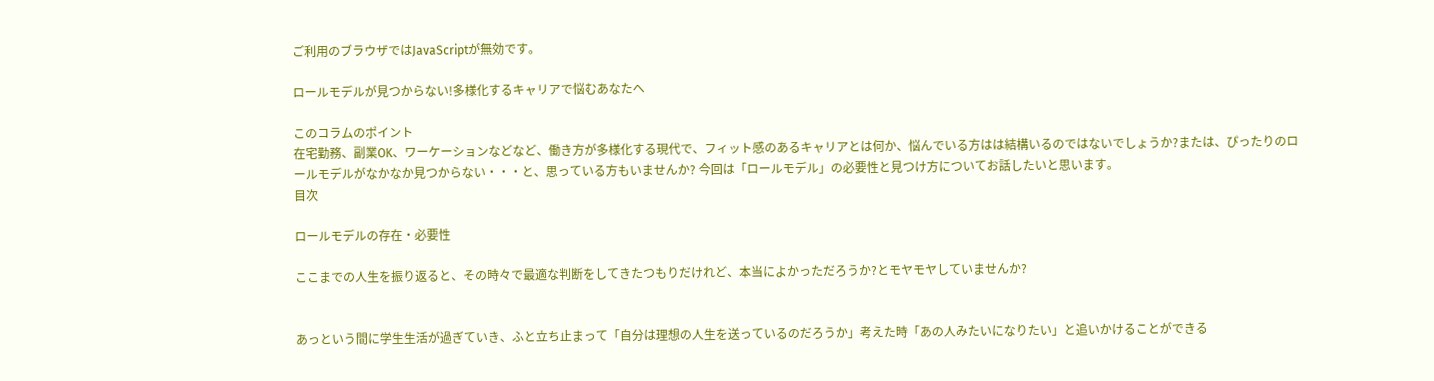ご利用のブラウザではJavaScriptが無効です。

ロールモデルが見つからない!多様化するキャリアで悩むあなたへ

このコラムのポイント
在宅勤務、副業OK、ワーケーションなどなど、働き方が多様化する現代で、フィット感のあるキャリアとは何か、悩んでいる方はは結構いるのではないでしょうか?または、ぴったりのロールモデルがなかなか見つからない・・・と、思っている方もいませんか? 今回は「ロールモデル」の必要性と見つけ方についてお話したいと思います。
目次

ロールモデルの存在・必要性

ここまでの人生を振り返ると、その時々で最適な判断をしてきたつもりだけれど、本当によかっただろうか?とモヤモヤしていませんか?


あっという間に学生生活が過ぎていき、ふと立ち止まって「自分は理想の人生を送っているのだろうか」考えた時「あの人みたいになりたい」と追いかけることができる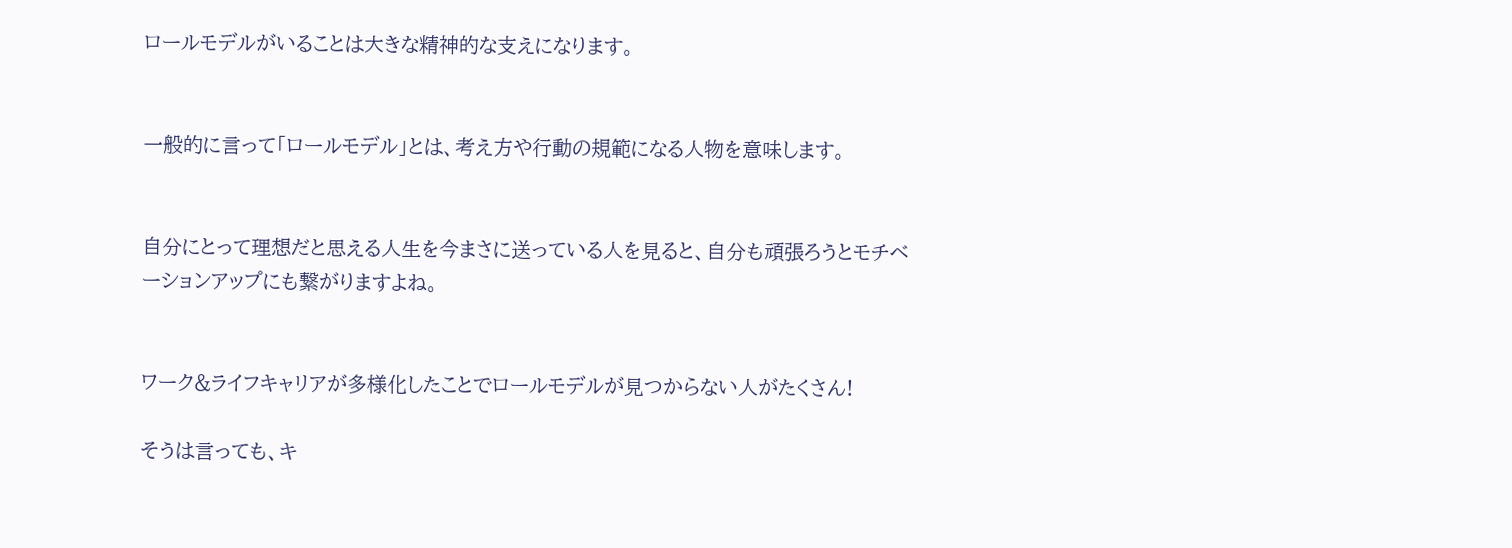ロールモデルがいることは大きな精神的な支えになります。


一般的に言って「ロールモデル」とは、考え方や行動の規範になる人物を意味します。


自分にとって理想だと思える人生を今まさに送っている人を見ると、自分も頑張ろうとモチベーションアップにも繋がりますよね。


ワーク&ライフキャリアが多様化したことでロールモデルが見つからない人がたくさん!

そうは言っても、キ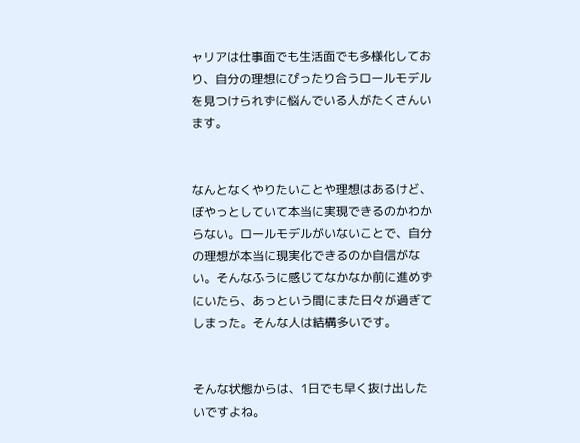ャリアは仕事面でも生活面でも多様化しており、自分の理想にぴったり合うロールモデルを見つけられずに悩んでいる人がたくさんいます。


なんとなくやりたいことや理想はあるけど、ぼやっとしていて本当に実現できるのかわからない。ロールモデルがいないことで、自分の理想が本当に現実化できるのか自信がない。そんなふうに感じてなかなか前に進めずにいたら、あっという間にまた日々が過ぎてしまった。そんな人は結構多いです。


そんな状態からは、1日でも早く抜け出したいですよね。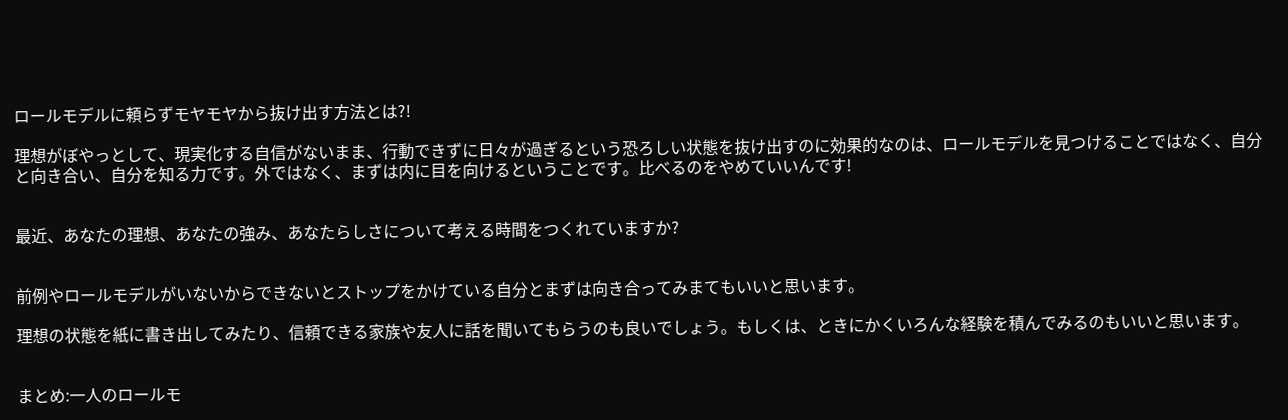ロールモデルに頼らずモヤモヤから抜け出す方法とは?!

理想がぼやっとして、現実化する自信がないまま、行動できずに日々が過ぎるという恐ろしい状態を抜け出すのに効果的なのは、ロールモデルを見つけることではなく、自分と向き合い、自分を知る力です。外ではなく、まずは内に目を向けるということです。比べるのをやめていいんです!


最近、あなたの理想、あなたの強み、あなたらしさについて考える時間をつくれていますか?


前例やロールモデルがいないからできないとストップをかけている自分とまずは向き合ってみまてもいいと思います。

理想の状態を紙に書き出してみたり、信頼できる家族や友人に話を聞いてもらうのも良いでしょう。もしくは、ときにかくいろんな経験を積んでみるのもいいと思います。


まとめ:一人のロールモ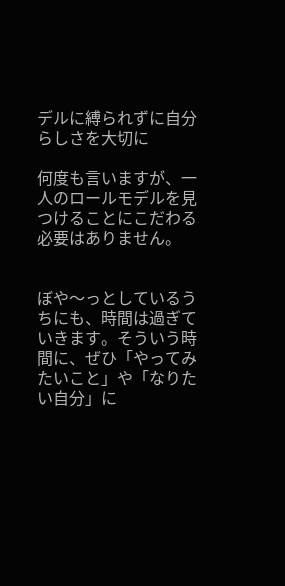デルに縛られずに自分らしさを大切に

何度も言いますが、一人のロールモデルを見つけることにこだわる必要はありません。


ぼや〜っとしているうちにも、時間は過ぎていきます。そういう時間に、ぜひ「やってみたいこと」や「なりたい自分」に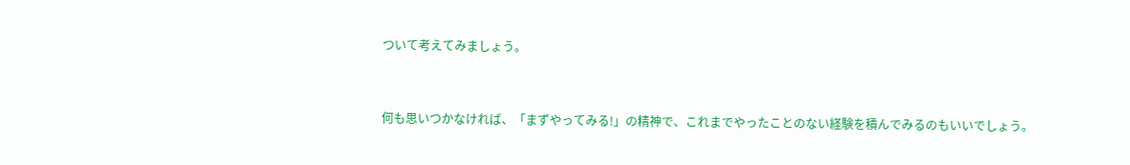ついて考えてみましょう。


何も思いつかなければ、「まずやってみる!」の精神で、これまでやったことのない経験を積んでみるのもいいでしょう。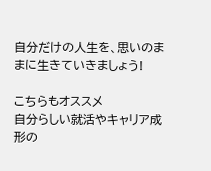自分だけの人生を、思いのままに生きていきましょう!

こちらもオススメ
自分らしい就活やキャリア成形の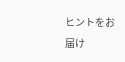ヒントをお届け